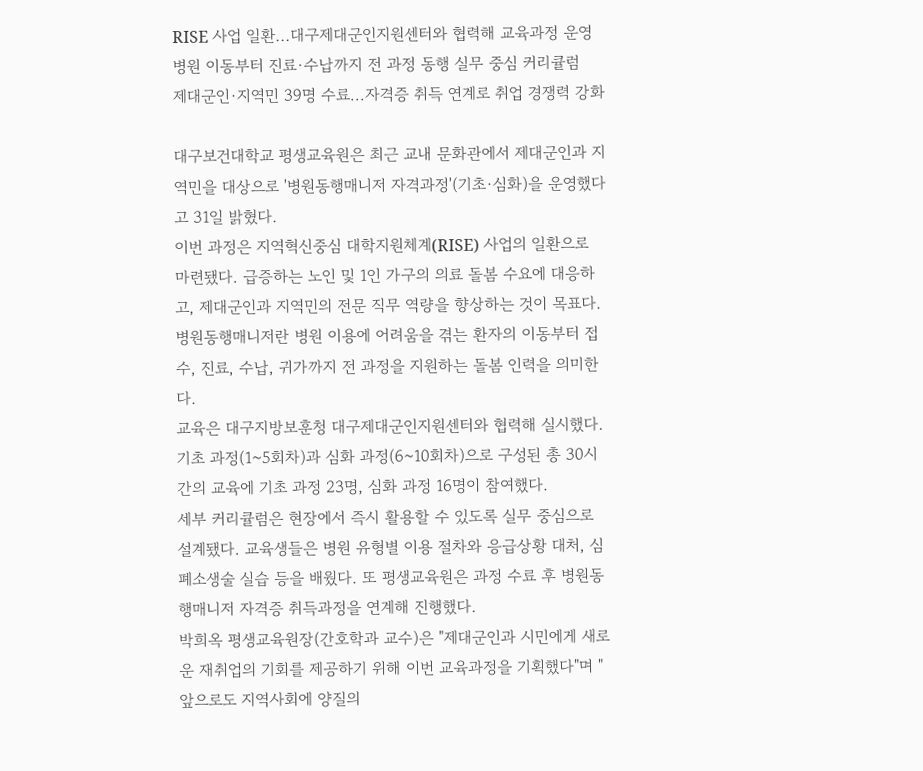RISE 사업 일환...대구제대군인지원센터와 협력해 교육과정 운영
병원 이동부터 진료·수납까지 전 과정 동행 실무 중심 커리큘럼
제대군인·지역민 39명 수료...자격증 취득 연계로 취업 경쟁력 강화

대구보건대학교 평생교육원은 최근 교내 문화관에서 제대군인과 지역민을 대상으로 '병원동행매니저 자격과정'(기초·심화)을 운영했다고 31일 밝혔다.
이번 과정은 지역혁신중심 대학지원체계(RISE) 사업의 일환으로 마련됐다. 급증하는 노인 및 1인 가구의 의료 돌봄 수요에 대응하고, 제대군인과 지역민의 전문 직무 역량을 향상하는 것이 목표다.
병원동행매니저란 병원 이용에 어려움을 겪는 환자의 이동부터 접수, 진료, 수납, 귀가까지 전 과정을 지원하는 돌봄 인력을 의미한다.
교육은 대구지방보훈청 대구제대군인지원센터와 협력해 실시했다. 기초 과정(1~5회차)과 심화 과정(6~10회차)으로 구성된 총 30시간의 교육에 기초 과정 23명, 심화 과정 16명이 참여했다.
세부 커리큘럼은 현장에서 즉시 활용할 수 있도록 실무 중심으로 설계됐다. 교육생들은 병원 유형별 이용 절차와 응급상황 대처, 심폐소생술 실습 등을 배웠다. 또 평생교육원은 과정 수료 후 병원동행매니저 자격증 취득과정을 연계해 진행했다.
박희옥 평생교육원장(간호학과 교수)은 "제대군인과 시민에게 새로운 재취업의 기회를 제공하기 위해 이번 교육과정을 기획했다"며 "앞으로도 지역사회에 양질의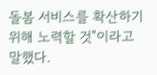돌봄 서비스를 확산하기 위해 노력할 것"이라고 말했다.